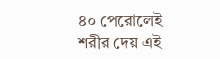৪০ পেরোলেই শরীর দেয় এই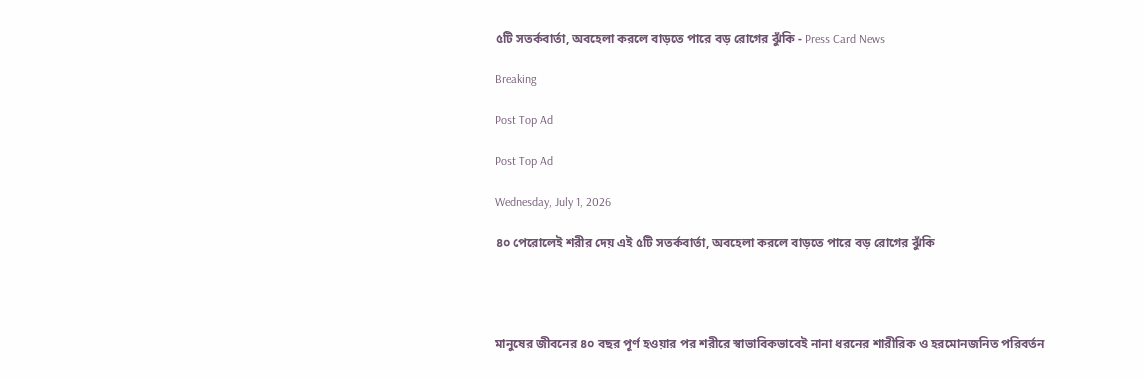৫টি সতর্কবার্তা, অবহেলা করলে বাড়তে পারে বড় রোগের ঝুঁকি - Press Card News

Breaking

Post Top Ad

Post Top Ad

Wednesday, July 1, 2026

৪০ পেরোলেই শরীর দেয় এই ৫টি সতর্কবার্তা, অবহেলা করলে বাড়তে পারে বড় রোগের ঝুঁকি




মানুষের জীবনের ৪০ বছর পূর্ণ হওয়ার পর শরীরে স্বাভাবিকভাবেই নানা ধরনের শারীরিক ও হরমোনজনিত পরিবর্তন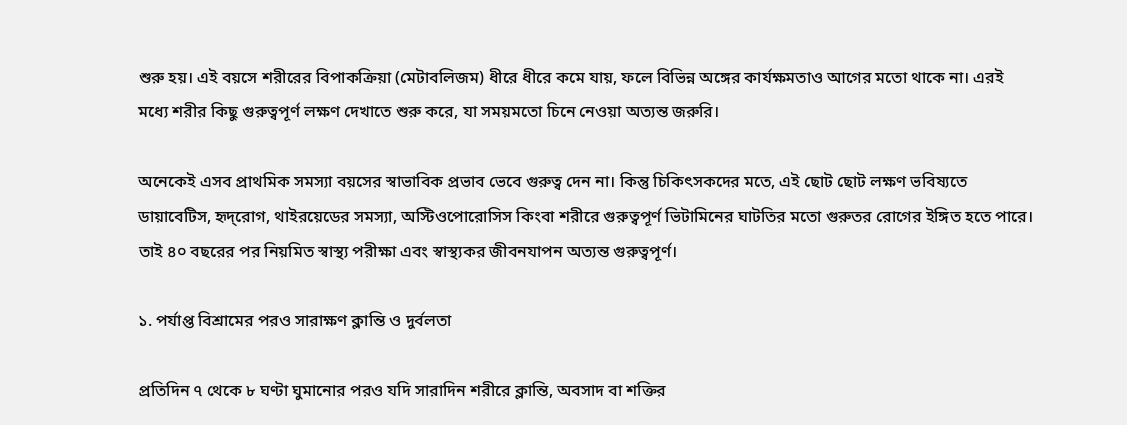শুরু হয়। এই বয়সে শরীরের বিপাকক্রিয়া (মেটাবলিজম) ধীরে ধীরে কমে যায়, ফলে বিভিন্ন অঙ্গের কার্যক্ষমতাও আগের মতো থাকে না। এরই মধ্যে শরীর কিছু গুরুত্বপূর্ণ লক্ষণ দেখাতে শুরু করে, যা সময়মতো চিনে নেওয়া অত্যন্ত জরুরি।

অনেকেই এসব প্রাথমিক সমস্যা বয়সের স্বাভাবিক প্রভাব ভেবে গুরুত্ব দেন না। কিন্তু চিকিৎসকদের মতে, এই ছোট ছোট লক্ষণ ভবিষ্যতে ডায়াবেটিস, হৃদ্‌রোগ, থাইরয়েডের সমস্যা, অস্টিওপোরোসিস কিংবা শরীরে গুরুত্বপূর্ণ ভিটামিনের ঘাটতির মতো গুরুতর রোগের ইঙ্গিত হতে পারে। তাই ৪০ বছরের পর নিয়মিত স্বাস্থ্য পরীক্ষা এবং স্বাস্থ্যকর জীবনযাপন অত্যন্ত গুরুত্বপূর্ণ।

১. পর্যাপ্ত বিশ্রামের পরও সারাক্ষণ ক্লান্তি ও দুর্বলতা

প্রতিদিন ৭ থেকে ৮ ঘণ্টা ঘুমানোর পরও যদি সারাদিন শরীরে ক্লান্তি, অবসাদ বা শক্তির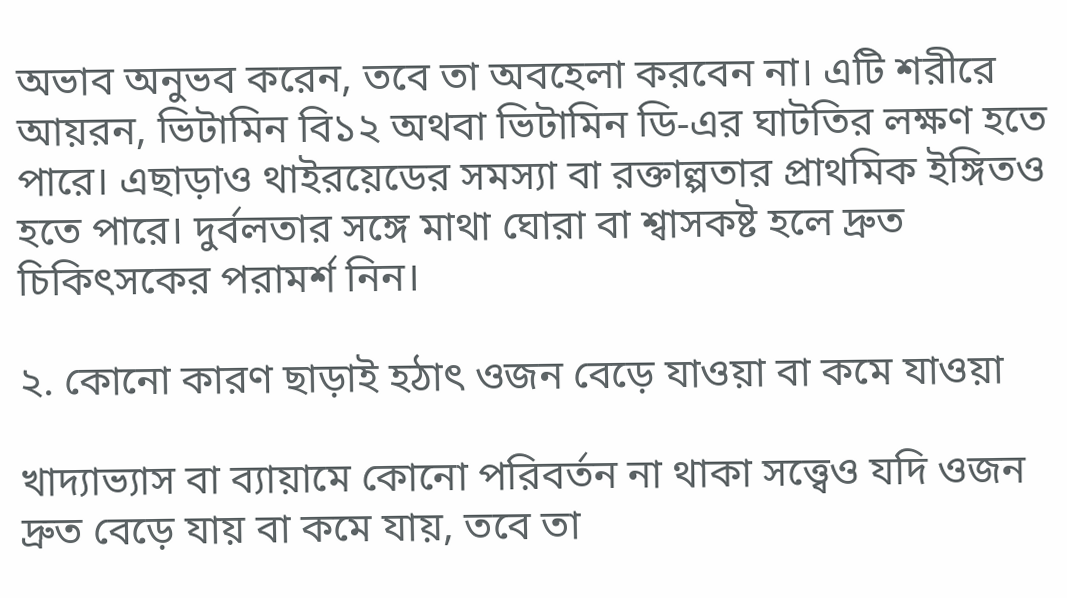অভাব অনুভব করেন, তবে তা অবহেলা করবেন না। এটি শরীরে আয়রন, ভিটামিন বি১২ অথবা ভিটামিন ডি-এর ঘাটতির লক্ষণ হতে পারে। এছাড়াও থাইরয়েডের সমস্যা বা রক্তাল্পতার প্রাথমিক ইঙ্গিতও হতে পারে। দুর্বলতার সঙ্গে মাথা ঘোরা বা শ্বাসকষ্ট হলে দ্রুত চিকিৎসকের পরামর্শ নিন।

২. কোনো কারণ ছাড়াই হঠাৎ ওজন বেড়ে যাওয়া বা কমে যাওয়া

খাদ্যাভ্যাস বা ব্যায়ামে কোনো পরিবর্তন না থাকা সত্ত্বেও যদি ওজন দ্রুত বেড়ে যায় বা কমে যায়, তবে তা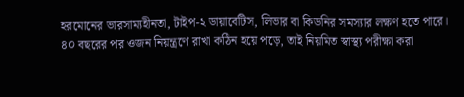হরমোনের ভারসাম্যহীনতা, টাইপ-২ ডায়াবেটিস, লিভার বা কিডনির সমস্যার লক্ষণ হতে পারে। ৪০ বছরের পর ওজন নিয়ন্ত্রণে রাখা কঠিন হয়ে পড়ে, তাই নিয়মিত স্বাস্থ্য পরীক্ষা করা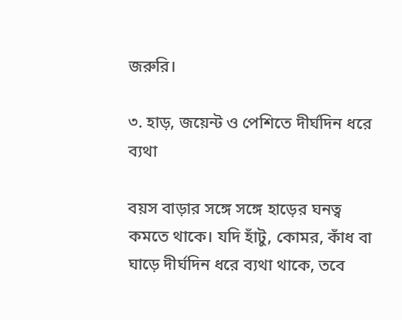জরুরি।

৩. হাড়, জয়েন্ট ও পেশিতে দীর্ঘদিন ধরে ব্যথা

বয়স বাড়ার সঙ্গে সঙ্গে হাড়ের ঘনত্ব কমতে থাকে। যদি হাঁটু, কোমর, কাঁধ বা ঘাড়ে দীর্ঘদিন ধরে ব্যথা থাকে, তবে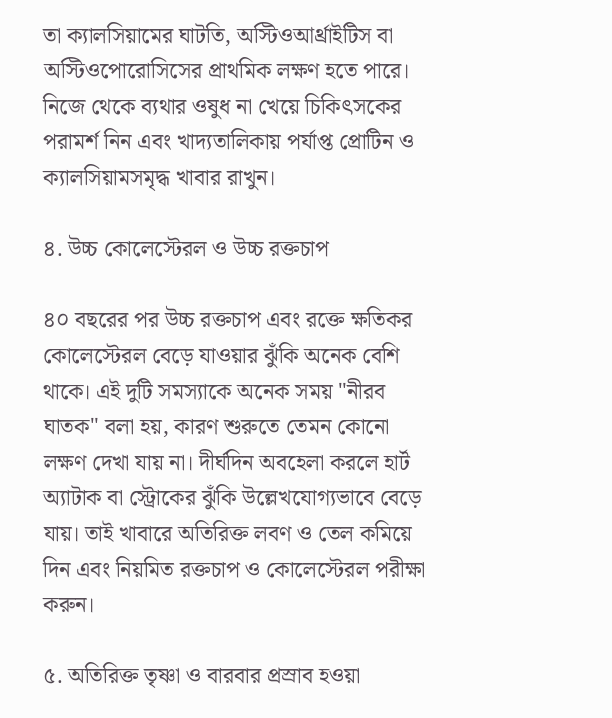তা ক্যালসিয়ামের ঘাটতি, অস্টিওআর্থ্রাইটিস বা অস্টিওপোরোসিসের প্রাথমিক লক্ষণ হতে পারে। নিজে থেকে ব্যথার ওষুধ না খেয়ে চিকিৎসকের পরামর্শ নিন এবং খাদ্যতালিকায় পর্যাপ্ত প্রোটিন ও ক্যালসিয়ামসমৃদ্ধ খাবার রাখুন।

৪. উচ্চ কোলেস্টেরল ও উচ্চ রক্তচাপ

৪০ বছরের পর উচ্চ রক্তচাপ এবং রক্তে ক্ষতিকর কোলেস্টেরল বেড়ে যাওয়ার ঝুঁকি অনেক বেশি থাকে। এই দুটি সমস্যাকে অনেক সময় "নীরব ঘাতক" বলা হয়, কারণ শুরুতে তেমন কোনো লক্ষণ দেখা যায় না। দীর্ঘদিন অবহেলা করলে হার্ট অ্যাটাক বা স্ট্রোকের ঝুঁকি উল্লেখযোগ্যভাবে বেড়ে যায়। তাই খাবারে অতিরিক্ত লবণ ও তেল কমিয়ে দিন এবং নিয়মিত রক্তচাপ ও কোলেস্টেরল পরীক্ষা করুন।

৫. অতিরিক্ত তৃষ্ণা ও বারবার প্রস্রাব হওয়া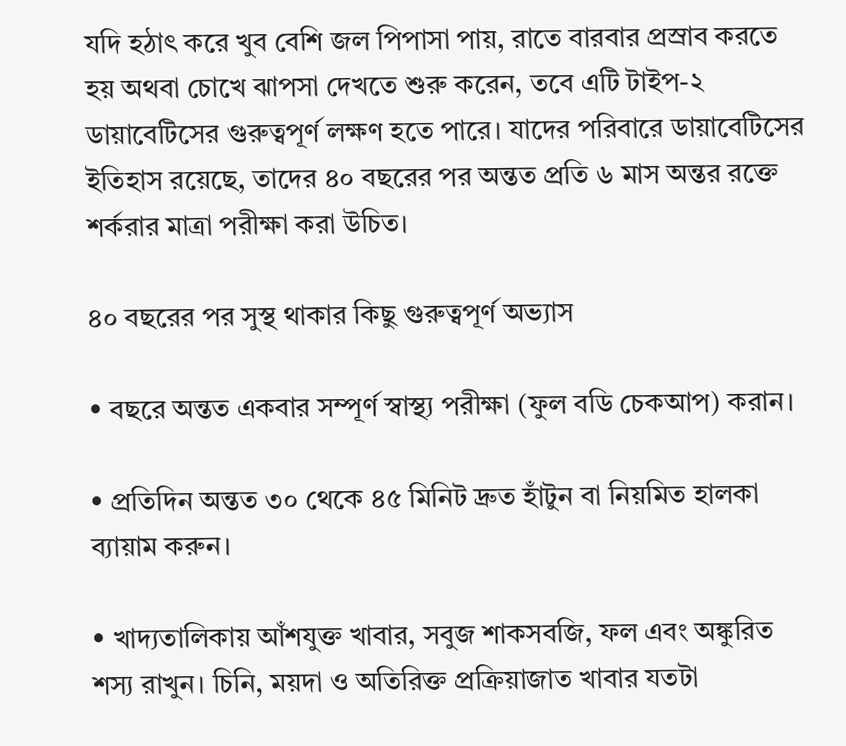যদি হঠাৎ করে খুব বেশি জল পিপাসা পায়, রাতে বারবার প্রস্রাব করতে হয় অথবা চোখে ঝাপসা দেখতে শুরু করেন, তবে এটি টাইপ-২ ডায়াবেটিসের গুরুত্বপূর্ণ লক্ষণ হতে পারে। যাদের পরিবারে ডায়াবেটিসের ইতিহাস রয়েছে, তাদের ৪০ বছরের পর অন্তত প্রতি ৬ মাস অন্তর রক্তে শর্করার মাত্রা পরীক্ষা করা উচিত।

৪০ বছরের পর সুস্থ থাকার কিছু গুরুত্বপূর্ণ অভ্যাস

• বছরে অন্তত একবার সম্পূর্ণ স্বাস্থ্য পরীক্ষা (ফুল বডি চেকআপ) করান।

• প্রতিদিন অন্তত ৩০ থেকে ৪৫ মিনিট দ্রুত হাঁটুন বা নিয়মিত হালকা ব্যায়াম করুন।

• খাদ্যতালিকায় আঁশযুক্ত খাবার, সবুজ শাকসবজি, ফল এবং অঙ্কুরিত শস্য রাখুন। চিনি, ময়দা ও অতিরিক্ত প্রক্রিয়াজাত খাবার যতটা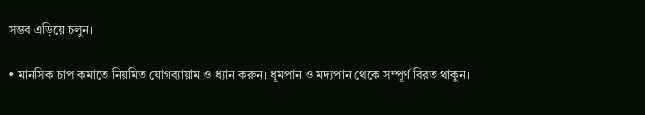সম্ভব এড়িয়ে চলুন।

• মানসিক চাপ কমাতে নিয়মিত যোগব্যায়াম ও ধ্যান করুন। ধূমপান ও মদ্যপান থেকে সম্পূর্ণ বিরত থাকুন।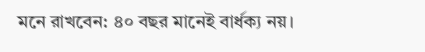মনে রাখবেন: ৪০ বছর মানেই বার্ধক্য নয়।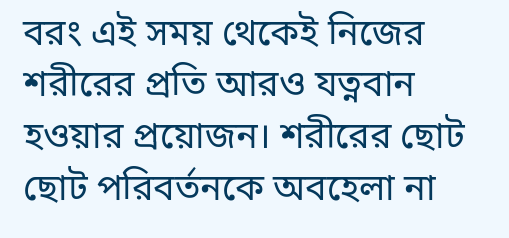বরং এই সময় থেকেই নিজের শরীরের প্রতি আরও যত্নবান হওয়ার প্রয়োজন। শরীরের ছোট ছোট পরিবর্তনকে অবহেলা না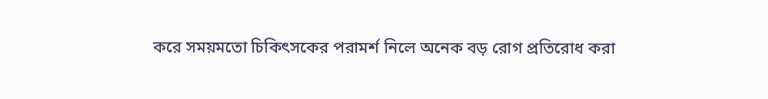করে সময়মতো চিকিৎসকের পরামর্শ নিলে অনেক বড় রোগ প্রতিরোধ করা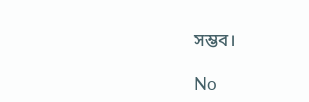সম্ভব।

No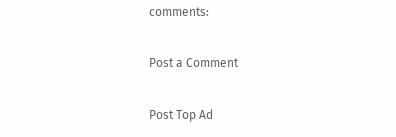comments:

Post a Comment

Post Top Ad